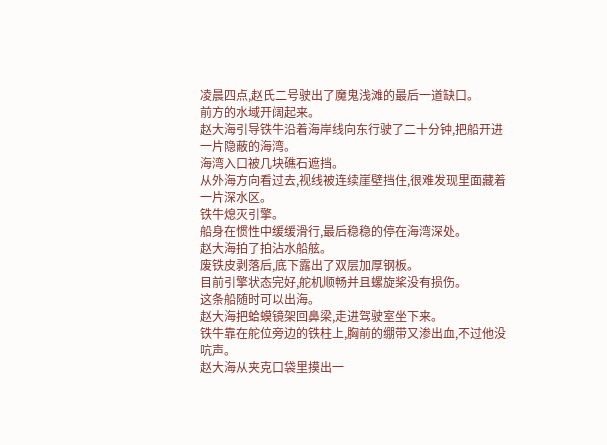凌晨四点,赵氏二号驶出了魔鬼浅滩的最后一道缺口。
前方的水域开阔起来。
赵大海引导铁牛沿着海岸线向东行驶了二十分钟,把船开进一片隐蔽的海湾。
海湾入口被几块礁石遮挡。
从外海方向看过去,视线被连续崖壁挡住,很难发现里面藏着一片深水区。
铁牛熄灭引擎。
船身在惯性中缓缓滑行,最后稳稳的停在海湾深处。
赵大海拍了拍沾水船舷。
废铁皮剥落后,底下露出了双层加厚钢板。
目前引擎状态完好,舵机顺畅并且螺旋桨没有损伤。
这条船随时可以出海。
赵大海把蛤蟆镜架回鼻梁,走进驾驶室坐下来。
铁牛靠在舵位旁边的铁柱上,胸前的绷带又渗出血,不过他没吭声。
赵大海从夹克口袋里摸出一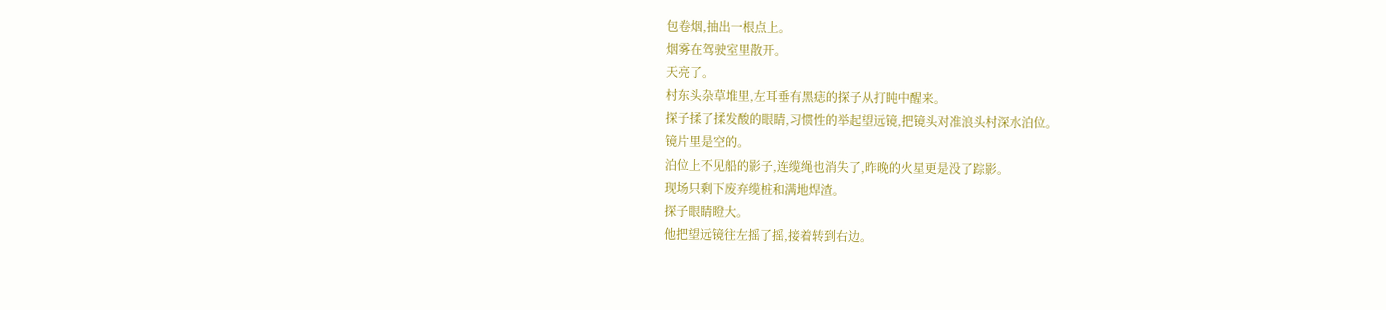包卷烟,抽出一根点上。
烟雾在驾驶室里散开。
天亮了。
村东头杂草堆里,左耳垂有黑痣的探子从打盹中醒来。
探子揉了揉发酸的眼睛,习惯性的举起望远镜,把镜头对准浪头村深水泊位。
镜片里是空的。
泊位上不见船的影子,连缆绳也消失了,昨晚的火星更是没了踪影。
现场只剩下废弃缆桩和满地焊渣。
探子眼睛瞪大。
他把望远镜往左摇了摇,接着转到右边。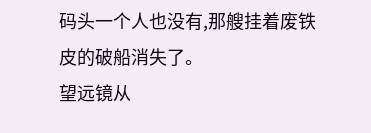码头一个人也没有,那艘挂着废铁皮的破船消失了。
望远镜从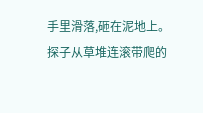手里滑落,砸在泥地上。
探子从草堆连滚带爬的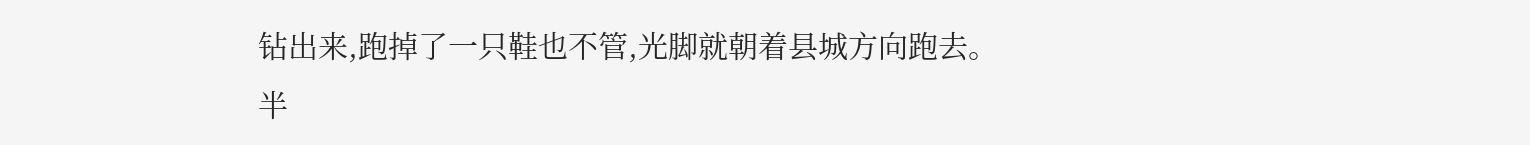钻出来,跑掉了一只鞋也不管,光脚就朝着县城方向跑去。
半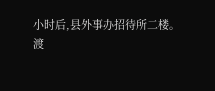小时后,县外事办招待所二楼。
渡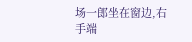场一郎坐在窗边,右手端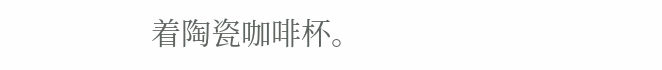着陶瓷咖啡杯。